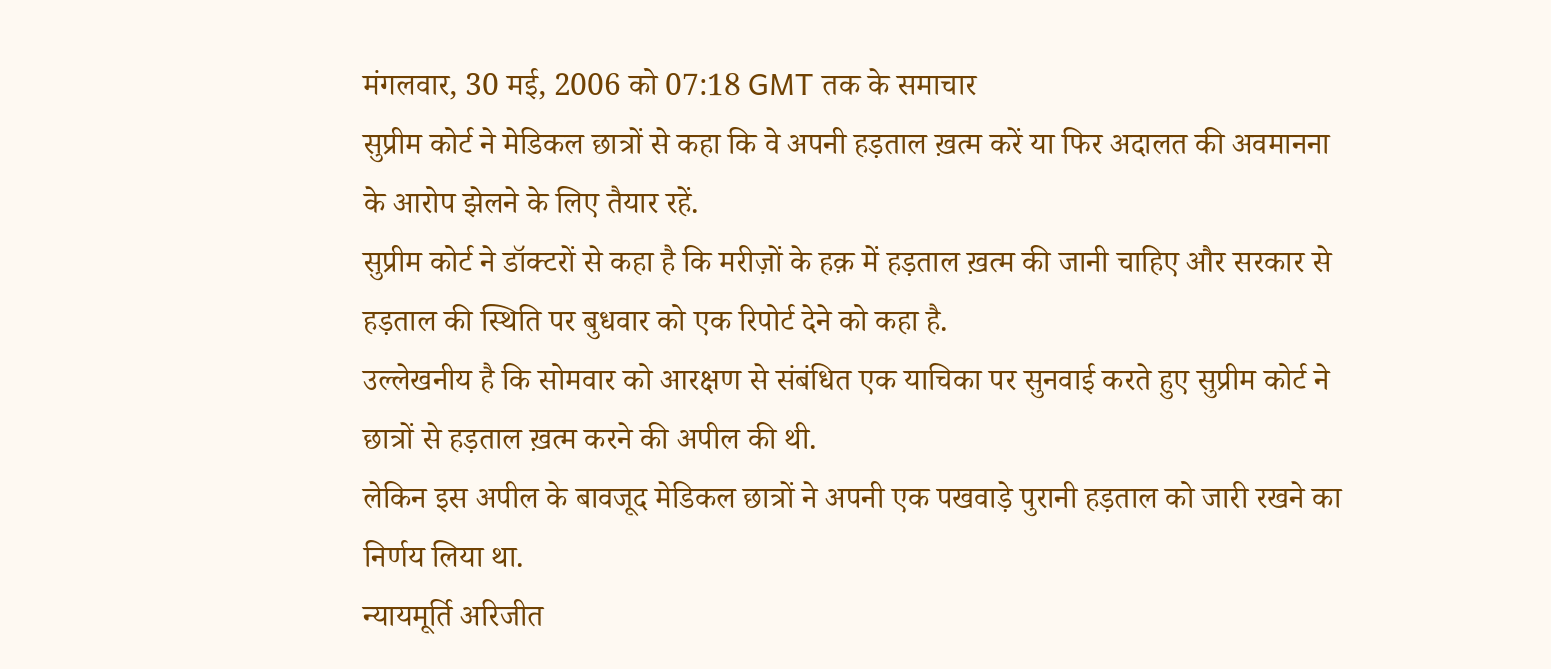मंगलवार, 30 मई, 2006 को 07:18 GMT तक के समाचार
सुप्रीम कोर्ट ने मेडिकल छात्रों से कहा कि वे अपनी हड़ताल ख़त्म करें या फिर अदालत की अवमानना के आरोप झेलने के लिए तैयार रहें.
सुप्रीम कोर्ट ने डॉक्टरों से कहा है कि मरीज़ों के हक़ में हड़ताल ख़त्म की जानी चाहिए और सरकार से हड़ताल की स्थिति पर बुधवार को एक रिपोर्ट देने को कहा है.
उल्लेखनीय है कि सोमवार को आरक्षण से संबंधित एक याचिका पर सुनवाई करते हुए सुप्रीम कोर्ट ने छात्रों से हड़ताल ख़त्म करने की अपील की थी.
लेकिन इस अपील के बावजूद मेडिकल छात्रों ने अपनी एक पखवाड़े पुरानी हड़ताल को जारी रखने का निर्णय लिया था.
न्यायमूर्ति अरिजीत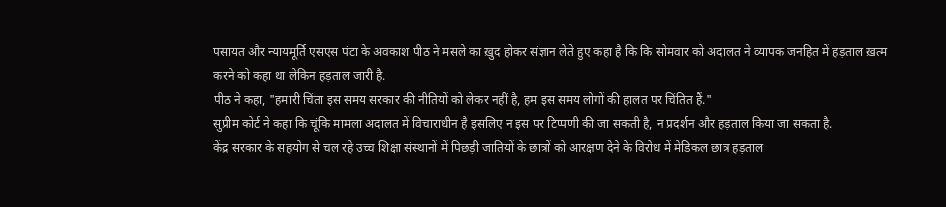पसायत और न्यायमूर्ति एसएस पंटा के अवकाश पीठ ने मसले का ख़ुद होकर संज्ञान लेते हुए कहा है कि कि सोमवार को अदालत ने व्यापक जनहित में हड़ताल ख़त्म करने को कहा था लेकिन हड़ताल जारी है.
पीठ ने कहा, "हमारी चिंता इस समय सरकार की नीतियों को लेकर नहीं है, हम इस समय लोगों की हालत पर चिंतित हैं."
सुप्रीम कोर्ट ने कहा कि चूंकि मामला अदालत में विचाराधीन है इसलिए न इस पर टिप्पणी की जा सकती है, न प्रदर्शन और हड़ताल किया जा सकता है.
केंद्र सरकार के सहयोग से चल रहे उच्च शिक्षा संस्थानों में पिछड़ी जातियों के छात्रों को आरक्षण देने के विरोध में मेडिकल छात्र हड़ताल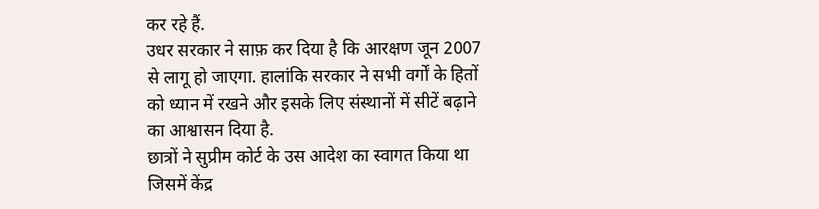कर रहे हैं.
उधर सरकार ने साफ़ कर दिया है कि आरक्षण जून 2007 से लागू हो जाएगा. हालांकि सरकार ने सभी वर्गों के हितों को ध्यान में रखने और इसके लिए संस्थानों में सीटें बढ़ाने का आश्वासन दिया है.
छात्रों ने सुप्रीम कोर्ट के उस आदेश का स्वागत किया था जिसमें केंद्र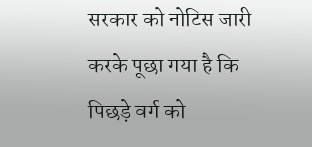सरकार को नोटिस जारी करके पूछा गया है कि पिछड़े वर्ग को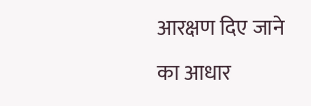आरक्षण दिए जाने का आधार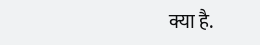क्या है.